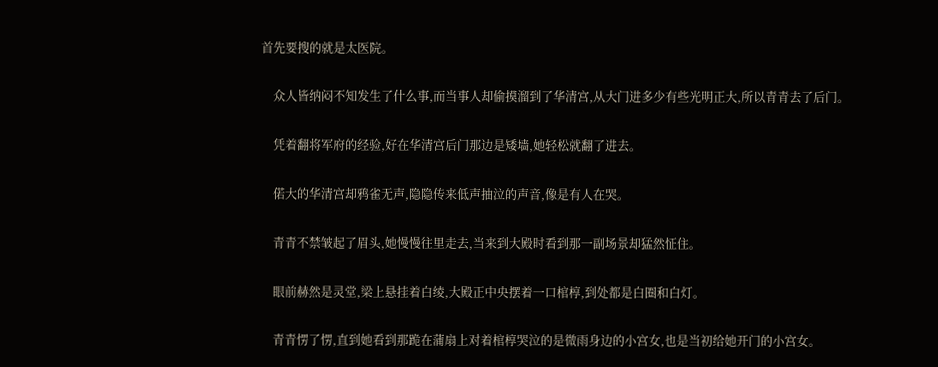首先要搜的就是太医院。

    众人皆纳闷不知发生了什么事,而当事人却偷摸溜到了华清宫,从大门进多少有些光明正大,所以青青去了后门。

    凭着翻将军府的经验,好在华清宫后门那边是矮墙,她轻松就翻了进去。

    偌大的华清宫却鸦雀无声,隐隐传来低声抽泣的声音,像是有人在哭。

    青青不禁皱起了眉头,她慢慢往里走去,当来到大殿时看到那一副场景却猛然怔住。

    眼前赫然是灵堂,梁上悬挂着白绫,大殿正中央摆着一口棺椁,到处都是白圈和白灯。

    青青愣了愣,直到她看到那跪在蒲扇上对着棺椁哭泣的是微雨身边的小宫女,也是当初给她开门的小宫女。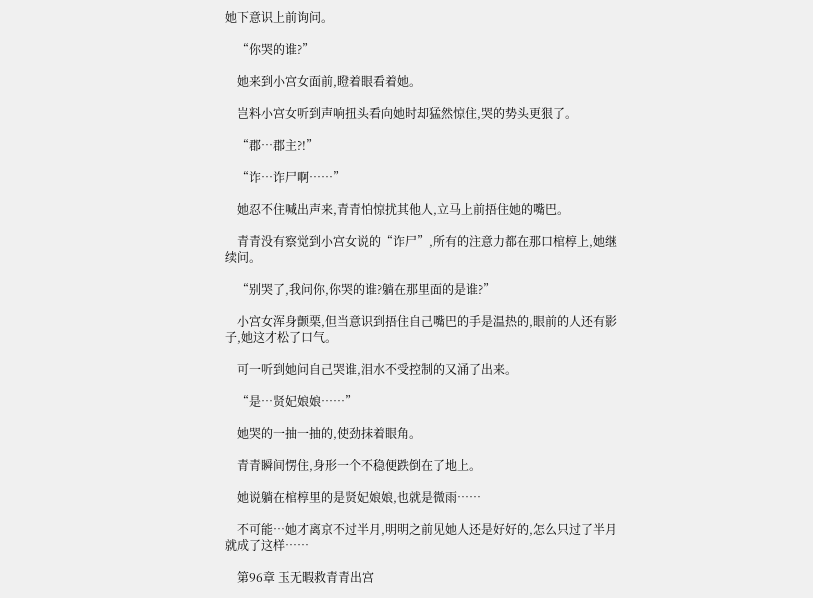她下意识上前询问。

    “你哭的谁?”

    她来到小宫女面前,瞪着眼看着她。

    岂料小宫女听到声响扭头看向她时却猛然惊住,哭的势头更狠了。

    “郡…郡主?!”

    “诈…诈尸啊……”

    她忍不住喊出声来,青青怕惊扰其他人,立马上前捂住她的嘴巴。

    青青没有察觉到小宫女说的“诈尸”,所有的注意力都在那口棺椁上,她继续问。

    “别哭了,我问你,你哭的谁?躺在那里面的是谁?”

    小宫女浑身颤栗,但当意识到捂住自己嘴巴的手是温热的,眼前的人还有影子,她这才松了口气。

    可一听到她问自己哭谁,泪水不受控制的又涌了出来。

    “是…贤妃娘娘……”

    她哭的一抽一抽的,使劲抹着眼角。

    青青瞬间愣住,身形一个不稳便跌倒在了地上。

    她说躺在棺椁里的是贤妃娘娘,也就是微雨……

    不可能…她才离京不过半月,明明之前见她人还是好好的,怎么只过了半月就成了这样……

    第96章 玉无暇救青青出宫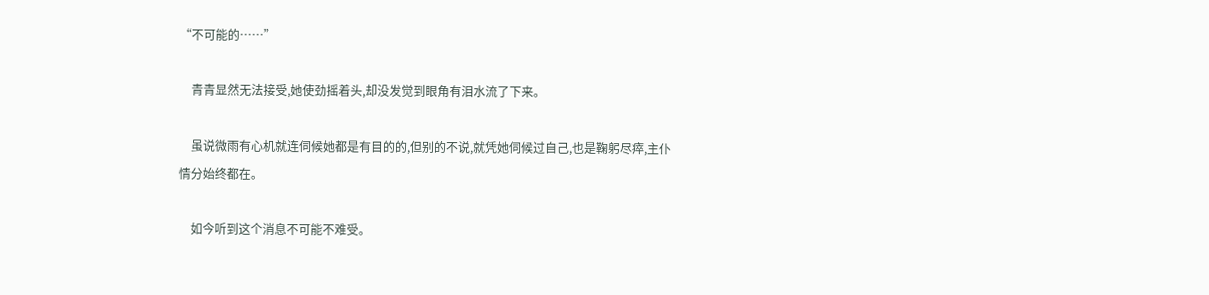“不可能的……”

    青青显然无法接受,她使劲摇着头,却没发觉到眼角有泪水流了下来。

    虽说微雨有心机就连伺候她都是有目的的,但别的不说,就凭她伺候过自己,也是鞠躬尽瘁,主仆情分始终都在。

    如今听到这个消息不可能不难受。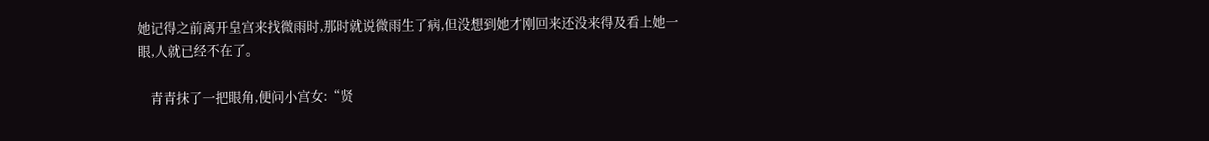她记得之前离开皇宫来找微雨时,那时就说微雨生了病,但没想到她才刚回来还没来得及看上她一眼,人就已经不在了。

    青青抹了一把眼角,便问小宫女:“贤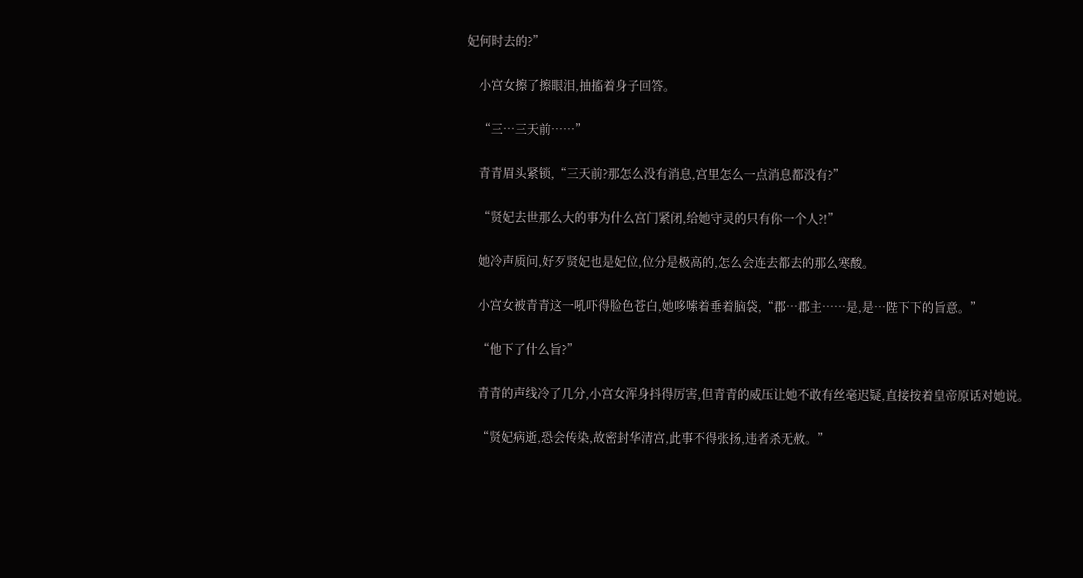妃何时去的?”

    小宫女擦了擦眼泪,抽搐着身子回答。

    “三…三天前……”

    青青眉头紧锁,“三天前?那怎么没有消息,宫里怎么一点消息都没有?”

    “贤妃去世那么大的事为什么宫门紧闭,给她守灵的只有你一个人?!”

    她冷声质问,好歹贤妃也是妃位,位分是极高的,怎么会连去都去的那么寒酸。

    小宫女被青青这一吼吓得脸色苍白,她哆嗦着垂着脑袋,“郡…郡主……是,是…陛下下的旨意。”

    “他下了什么旨?”

    青青的声线冷了几分,小宫女浑身抖得厉害,但青青的威压让她不敢有丝毫迟疑,直接按着皇帝原话对她说。

    “贤妃病逝,恐会传染,故密封华清宫,此事不得张扬,违者杀无赦。”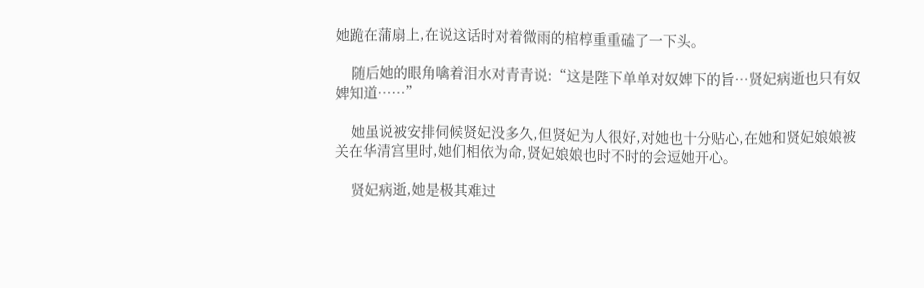她跪在蒲扇上,在说这话时对着微雨的棺椁重重磕了一下头。

    随后她的眼角噙着泪水对青青说:“这是陛下单单对奴婢下的旨…贤妃病逝也只有奴婢知道……”

    她虽说被安排伺候贤妃没多久,但贤妃为人很好,对她也十分贴心,在她和贤妃娘娘被关在华清宫里时,她们相依为命,贤妃娘娘也时不时的会逗她开心。

    贤妃病逝,她是极其难过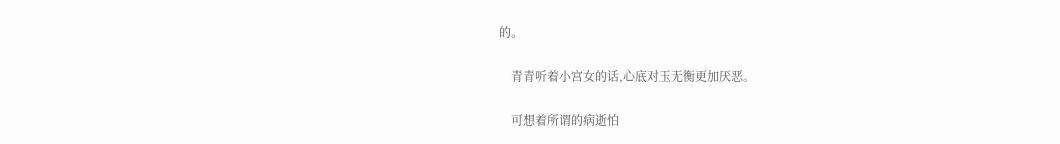的。

    青青听着小宫女的话,心底对玉无衡更加厌恶。

    可想着所谓的病逝怕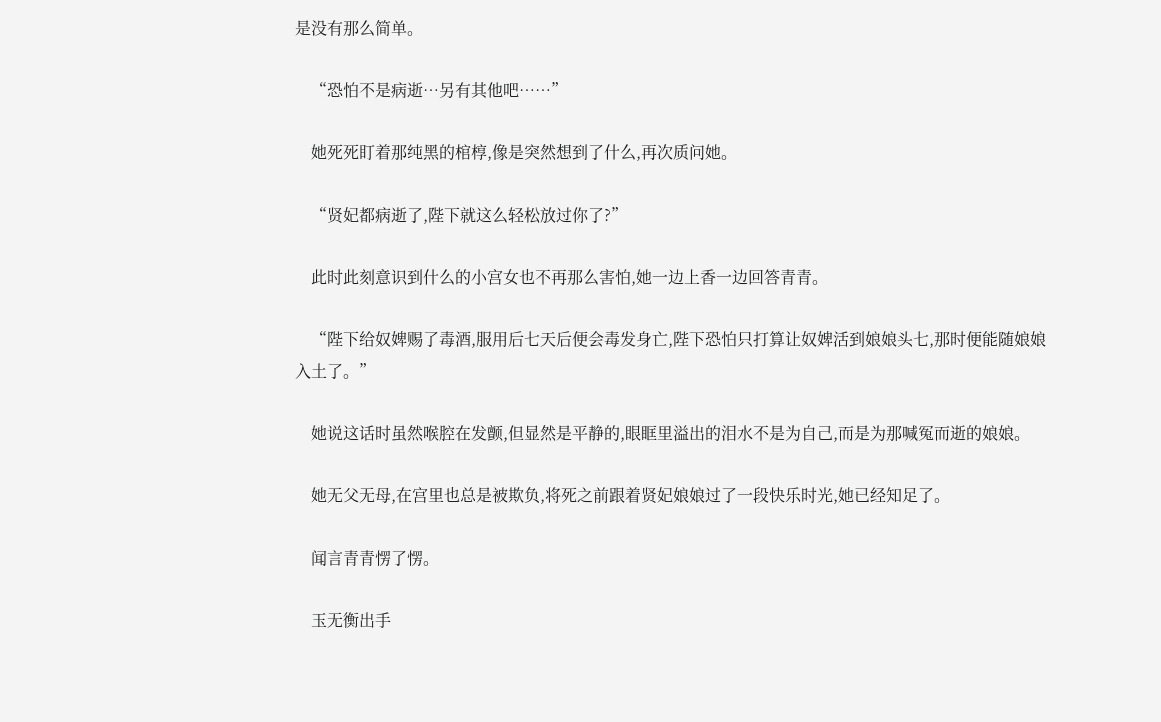是没有那么简单。

    “恐怕不是病逝…另有其他吧……”

    她死死盯着那纯黑的棺椁,像是突然想到了什么,再次质问她。

    “贤妃都病逝了,陛下就这么轻松放过你了?”

    此时此刻意识到什么的小宫女也不再那么害怕,她一边上香一边回答青青。

    “陛下给奴婢赐了毒酒,服用后七天后便会毒发身亡,陛下恐怕只打算让奴婢活到娘娘头七,那时便能随娘娘入土了。”

    她说这话时虽然喉腔在发颤,但显然是平静的,眼眶里溢出的泪水不是为自己,而是为那喊冤而逝的娘娘。

    她无父无母,在宫里也总是被欺负,将死之前跟着贤妃娘娘过了一段快乐时光,她已经知足了。

    闻言青青愣了愣。

    玉无衡出手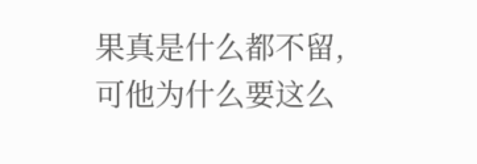果真是什么都不留,可他为什么要这么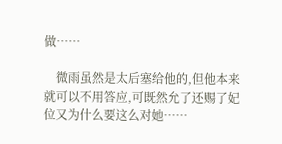做……

    微雨虽然是太后塞给他的,但他本来就可以不用答应,可既然允了还赐了妃位又为什么要这么对她……